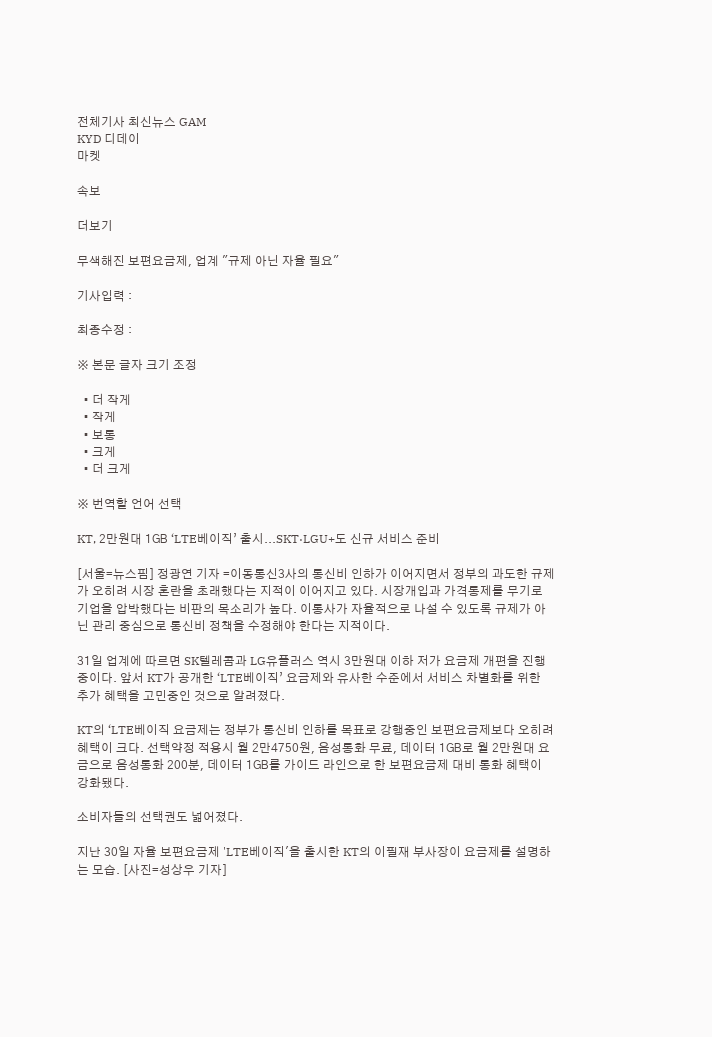전체기사 최신뉴스 GAM
KYD 디데이
마켓

속보

더보기

무색해진 보편요금제, 업계 "규제 아닌 자율 필요"

기사입력 :

최종수정 :

※ 본문 글자 크기 조정

  • 더 작게
  • 작게
  • 보통
  • 크게
  • 더 크게

※ 번역할 언어 선택

KT, 2만원대 1㎇ ‘LTE베이직’ 출시...SKT·LGU+도 신규 서비스 준비

[서울=뉴스핌] 정광연 기자 =이동통신3사의 통신비 인하가 이어지면서 정부의 과도한 규제가 오히려 시장 혼란을 초래했다는 지적이 이어지고 있다. 시장개입과 가격통제를 무기로 기업을 압박했다는 비판의 목소리가 높다. 이통사가 자율적으로 나설 수 있도록 규제가 아닌 관리 중심으로 통신비 정책을 수정해야 한다는 지적이다.

31일 업계에 따르면 SK텔레콤과 LG유플러스 역시 3만원대 이하 저가 요금제 개편을 진행중이다. 앞서 KT가 공개한 ‘LTE베이직’ 요금제와 유사한 수준에서 서비스 차별화를 위한 추가 혜택을 고민중인 것으로 알려졌다.

KT의 ‘LTE베이직 요금제는 정부가 통신비 인하를 목표로 강행중인 보편요금제보다 오히려 혜택이 크다. 선택약정 적용시 월 2만4750원, 음성통화 무료, 데이터 1㎇로 월 2만원대 요금으로 음성통화 200분, 데이터 1㎇를 가이드 라인으로 한 보편요금제 대비 통화 혜택이 강화됐다.

소비자들의 선택권도 넓어졌다.

지난 30일 자율 보편요금제 'LTE베이직'을 출시한 KT의 이필재 부사장이 요금제를 설명하는 모습. [사진=성상우 기자]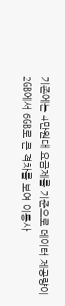기존에는 4만원대 요금제를 기준으로 데이터 제공량이 2㎇에서 6㎇로 큰 격차를 보여 이통사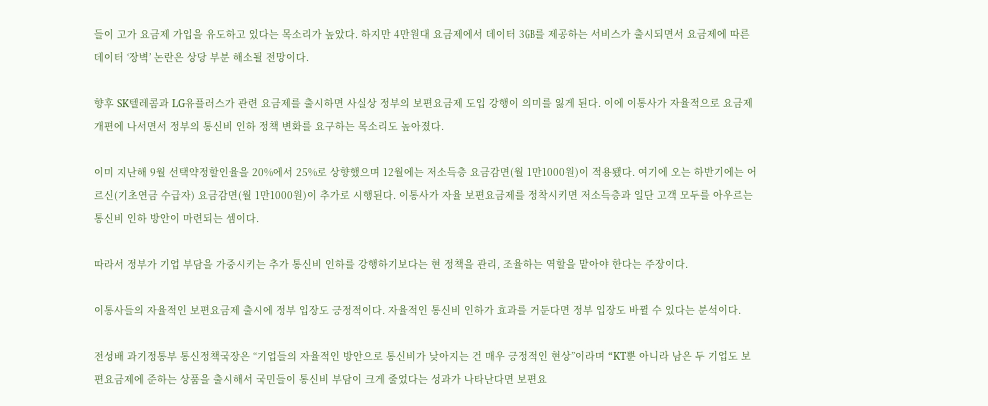들이 고가 요금제 가입을 유도하고 있다는 목소리가 높았다. 하지만 4만원대 요금제에서 데이터 3㎇를 제공하는 서비스가 출시되면서 요금제에 따른 데이터 ‘장벽’ 논란은 상당 부분 해소될 전망이다.

향후 SK텔레콤과 LG유플러스가 관련 요금제를 출시하면 사실상 정부의 보편요금제 도입 강행이 의미를 잃게 된다. 이에 이통사가 자율적으로 요금제 개편에 나서면서 정부의 통신비 인하 정책 변화를 요구하는 목소리도 높아졌다.

이미 지난해 9월 선택약정할인율을 20%에서 25%로 상향했으며 12월에는 저소득층 요금감면(월 1만1000원)이 적용됐다. 여기에 오는 하반기에는 어르신(기초연금 수급자) 요금감면(월 1만1000원)이 추가로 시행된다. 이통사가 자율 보편요금제를 정착시키면 저소득층과 일단 고객 모두를 아우르는 통신비 인하 방안이 마련되는 셈이다.

따라서 정부가 기업 부담을 가중시키는 추가 통신비 인하를 강행하기보다는 현 정책을 관리, 조율하는 역할을 맡아야 한다는 주장이다.

이통사들의 자율적인 보편요금제 출시에 정부 입장도 긍정적이다. 자율적인 통신비 인하가 효과를 거둔다면 정부 입장도 바뀔 수 있다는 분석이다.

전성배 과기정통부 통신정책국장은 “기업들의 자율적인 방안으로 통신비가 낮아지는 건 매우 긍정적인 현상”이라며 “KT뿐 아니라 남은 두 기업도 보편요금제에 준하는 상품을 출시해서 국민들이 통신비 부담이 크게 줄었다는 성과가 나타난다면 보편요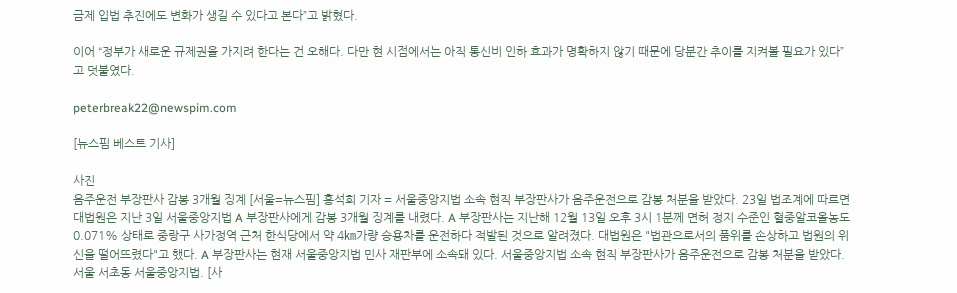금제 입법 추진에도 변화가 생길 수 있다고 본다”고 밝혔다.

이어 “정부가 새로운 규제권을 가지려 한다는 건 오해다. 다만 현 시점에서는 아직 통신비 인하 효과가 명확하지 않기 때문에 당분간 추이를 지켜볼 필요가 있다”고 덧붙였다.

peterbreak22@newspim.com

[뉴스핌 베스트 기사]

사진
음주운전 부장판사 감봉 3개월 징계 [서울=뉴스핌] 홍석희 기자 = 서울중앙지법 소속 현직 부장판사가 음주운전으로 감봉 처분을 받았다. 23일 법조계에 따르면 대법원은 지난 3일 서울중앙지법 A 부장판사에게 감봉 3개월 징계를 내렸다. A 부장판사는 지난해 12월 13일 오후 3시 1분께 면허 정지 수준인 혈중알코올농도 0.071% 상태로 중랑구 사가정역 근처 한식당에서 약 4㎞가량 승용차를 운전하다 적발된 것으로 알려졌다. 대법원은 "법관으로서의 품위를 손상하고 법원의 위신을 떨어뜨렸다"고 했다. A 부장판사는 현재 서울중앙지법 민사 재판부에 소속돼 있다. 서울중앙지법 소속 현직 부장판사가 음주운전으로 감봉 처분을 받았다. 서울 서초동 서울중앙지법. [사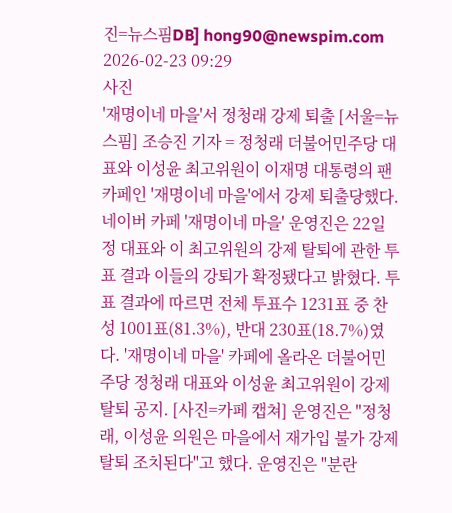진=뉴스핌DB] hong90@newspim.com 2026-02-23 09:29
사진
'재명이네 마을'서 정청래 강제 퇴출 [서울=뉴스핌] 조승진 기자 = 정청래 더불어민주당 대표와 이성윤 최고위원이 이재명 대통령의 팬 카페인 '재명이네 마을'에서 강제 퇴출당했다. 네이버 카페 '재명이네 마을' 운영진은 22일 정 대표와 이 최고위원의 강제 탈퇴에 관한 투표 결과 이들의 강퇴가 확정됐다고 밝혔다. 투표 결과에 따르면 전체 투표수 1231표 중 찬성 1001표(81.3%), 반대 230표(18.7%)였다. '재명이네 마을' 카페에 올라온 더불어민주당 정청래 대표와 이성윤 최고위원이 강제 탈퇴 공지. [사진=카페 캡쳐] 운영진은 "정청래, 이성윤 의원은 마을에서 재가입 불가 강제 탈퇴 조치된다"고 했다. 운영진은 "분란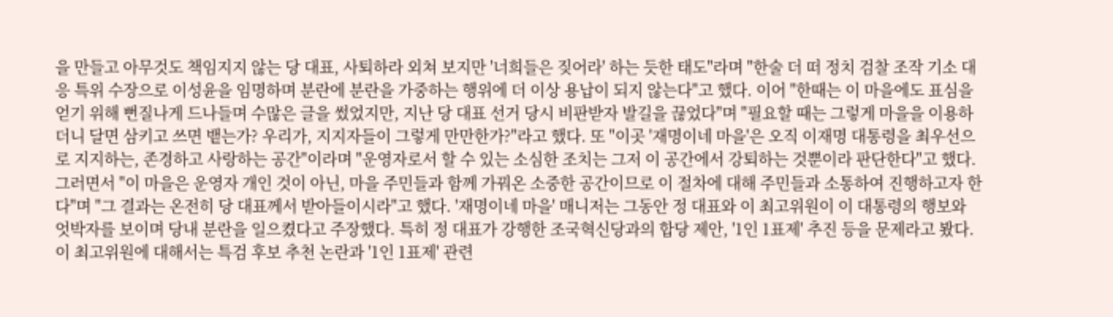을 만들고 아무것도 책임지지 않는 당 대표, 사퇴하라 외쳐 보지만 '너희들은 짖어라' 하는 듯한 태도"라며 "한술 더 떠 정치 검찰 조작 기소 대응 특위 수장으로 이성윤을 임명하며 분란에 분란을 가중하는 행위에 더 이상 용납이 되지 않는다"고 했다. 이어 "한때는 이 마을에도 표심을 얻기 위해 뻔질나게 드나들며 수많은 글을 썼었지만, 지난 당 대표 선거 당시 비판받자 발길을 끊었다"며 "필요할 때는 그렇게 마을을 이용하더니 달면 삼키고 쓰면 뱉는가? 우리가, 지지자들이 그렇게 만만한가?"라고 했다. 또 "이곳 '재명이네 마을'은 오직 이재명 대통령을 최우선으로 지지하는, 존경하고 사랑하는 공간"이라며 "운영자로서 할 수 있는 소심한 조치는 그저 이 공간에서 강퇴하는 것뿐이라 판단한다"고 했다. 그러면서 "이 마을은 운영자 개인 것이 아닌, 마을 주민들과 함께 가꿔온 소중한 공간이므로 이 절차에 대해 주민들과 소통하여 진행하고자 한다"며 "그 결과는 온전히 당 대표께서 받아들이시라"고 했다. '재명이네 마을' 매니저는 그동안 정 대표와 이 최고위원이 이 대통령의 행보와 엇박자를 보이며 당내 분란을 일으켰다고 주장했다. 특히 정 대표가 강행한 조국혁신당과의 합당 제안, '1인 1표제' 추진 등을 문제라고 봤다. 이 최고위원에 대해서는 특검 후보 추천 논란과 '1인 1표제' 관련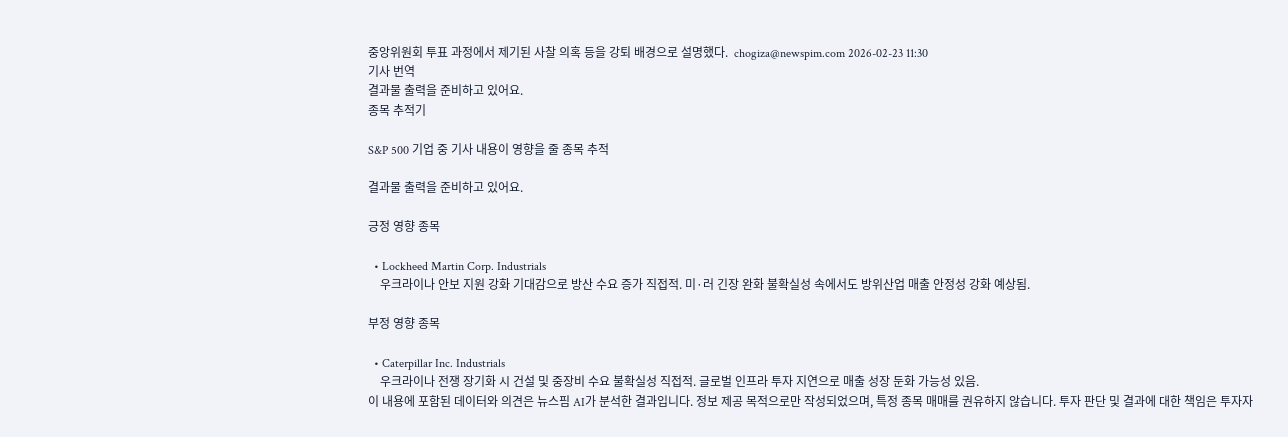중앙위원회 투표 과정에서 제기된 사찰 의혹 등을 강퇴 배경으로 설명했다.  chogiza@newspim.com 2026-02-23 11:30
기사 번역
결과물 출력을 준비하고 있어요.
종목 추적기

S&P 500 기업 중 기사 내용이 영향을 줄 종목 추적

결과물 출력을 준비하고 있어요.

긍정 영향 종목

  • Lockheed Martin Corp. Industrials
    우크라이나 안보 지원 강화 기대감으로 방산 수요 증가 직접적. 미·러 긴장 완화 불확실성 속에서도 방위산업 매출 안정성 강화 예상됨.

부정 영향 종목

  • Caterpillar Inc. Industrials
    우크라이나 전쟁 장기화 시 건설 및 중장비 수요 불확실성 직접적. 글로벌 인프라 투자 지연으로 매출 성장 둔화 가능성 있음.
이 내용에 포함된 데이터와 의견은 뉴스핌 AI가 분석한 결과입니다. 정보 제공 목적으로만 작성되었으며, 특정 종목 매매를 권유하지 않습니다. 투자 판단 및 결과에 대한 책임은 투자자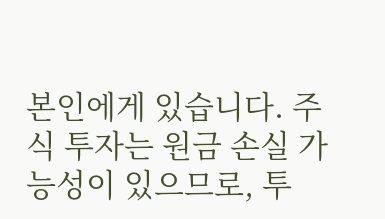본인에게 있습니다. 주식 투자는 원금 손실 가능성이 있으므로, 투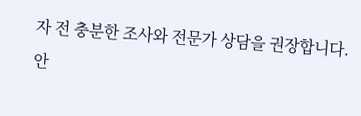자 전 충분한 조사와 전문가 상담을 권장합니다.
안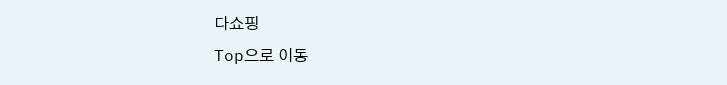다쇼핑
Top으로 이동